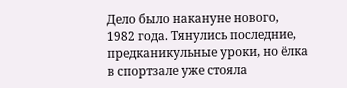Дело было накануне нового, 1982 года. Тянулись последние, предканикульные уроки, но ёлка в спортзале уже стояла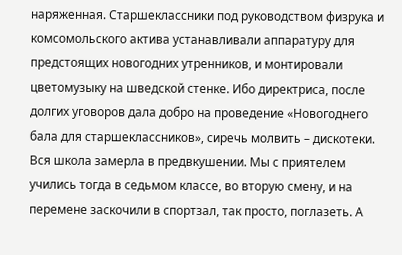наряженная. Старшеклассники под руководством физрука и комсомольского актива устанавливали аппаратуру для предстоящих новогодних утренников, и монтировали цветомузыку на шведской стенке. Ибо директриса, после долгих уговоров дала добро на проведение «Новогоднего бала для старшеклассников», сиречь молвить – дискотеки. Вся школа замерла в предвкушении. Мы с приятелем учились тогда в седьмом классе, во вторую смену, и на перемене заскочили в спортзал, так просто, поглазеть. А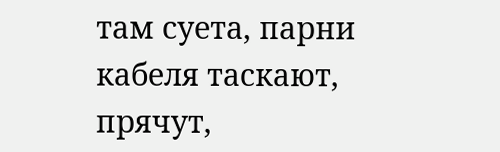там суета, парни кабеля таскают, прячут,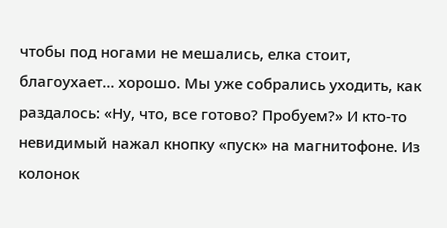чтобы под ногами не мешались, елка стоит, благоухает… хорошо. Мы уже собрались уходить, как раздалось: «Ну, что, все готово? Пробуем?» И кто-то невидимый нажал кнопку «пуск» на магнитофоне. Из колонок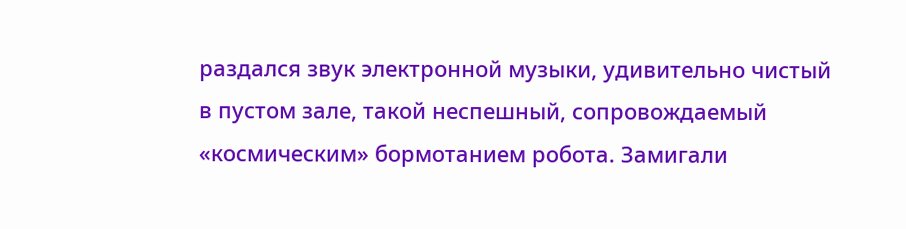раздался звук электронной музыки, удивительно чистый в пустом зале, такой неспешный, сопровождаемый «космическим» бормотанием робота. Замигали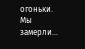огоньки. Мы замерли…